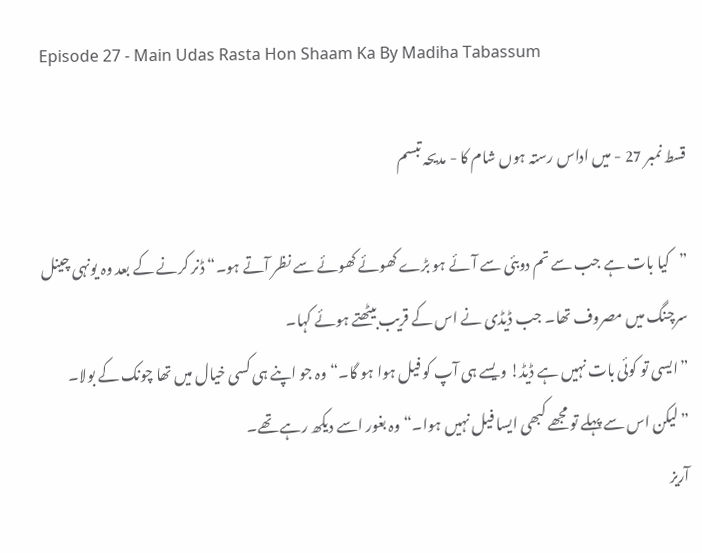Episode 27 - Main Udas Rasta Hon Shaam Ka By Madiha Tabassum

قسط نمبر 27 - میں اداس رستہ ہوں شام کا - مدیحہ تبسم

”کیا بات ہے جب سے تم دوبئی سے آئے ہو بڑے کھوئے کھوئے سے نظر آتے ہو۔“ ڈنر کرنے کے بعد وہ یونہی چینل سرچنگ میں مصروف تھا۔ جب ڈیڈی نے اس کے قریب بیٹھتے ہوئے کہا۔
”ایسی تو کوئی بات نہیں ہے ڈیڈ! ویسے ہی آپ کو فیل ہوا ہو گا۔“ وہ جو اپنے ہی کسی خیال میں تھا چونک کے بولا۔
”لیکن اس سے پہلے تو مجھے کبھی ایسا فیل نہیں ہوا۔“ وہ بغور اسے دیکھ رہے تھے۔
آریز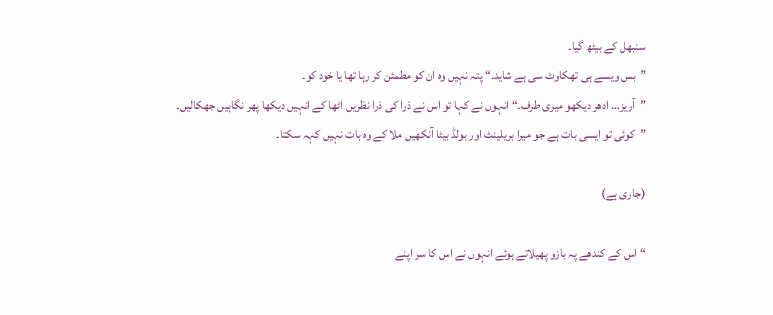سنبھل کے بیٹھ گیا۔
”بس ویسے ہی تھکاوٹ سی ہے شاید۔“ پتہ نہیں وہ ان کو مطمئن کر رہا تھا یا خود کو۔
”آریز… ادھر دیکھو میری طرف۔“ انہوں نے کہا تو اس نے ذرا کی ذرا نظریں اٹھا کے انہیں دیکھا پھر نگاہیں جھکالیں۔
”کوئی تو ایسی بات ہے جو میرا بریلینٹ اور بولڈ بیٹا آنکھیں ملا کے وہ بات نہیں کہہ سکتا۔

(جاری ہے)

“ اس کے کندھے پہ بازو پھیلاتے ہوئے انہوں نے اس کا سر اپنے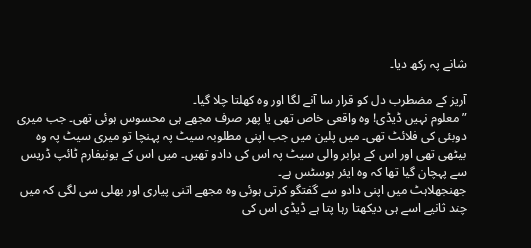شانے پہ رکھ دیا۔

آریز کے مضطرب دل کو قرار سا آنے لگا اور وہ کھلتا چلا گیا۔
”معلوم نہیں ڈیڈی! وہ واقعی خاص تھی یا پھر صرف مجھے ہی محسوس ہوئی تھی۔ جب میری دوبئی کی فلائٹ تھی۔ میں پلین میں جب اپنی مطلوبہ سیٹ پہ پہنچا تو میری سیٹ پہ وہ بیٹھی تھی اور اس کے برابر والی سیٹ پہ اس کی دادو تھیں۔ میں اس کے یونیفارم ٹائپ ڈریس سے پہچان گیا تھا کہ وہ ایئر ہوسٹس ہے۔
جھنجھلاہٹ میں اپنی دادو سے گفتگو کرتی ہوئی وہ مجھے اتنی پیاری اور بھلی سی لگی کہ میں چند ثانیے اسے ہی دیکھتا رہا پتا ہے ڈیڈی اس کی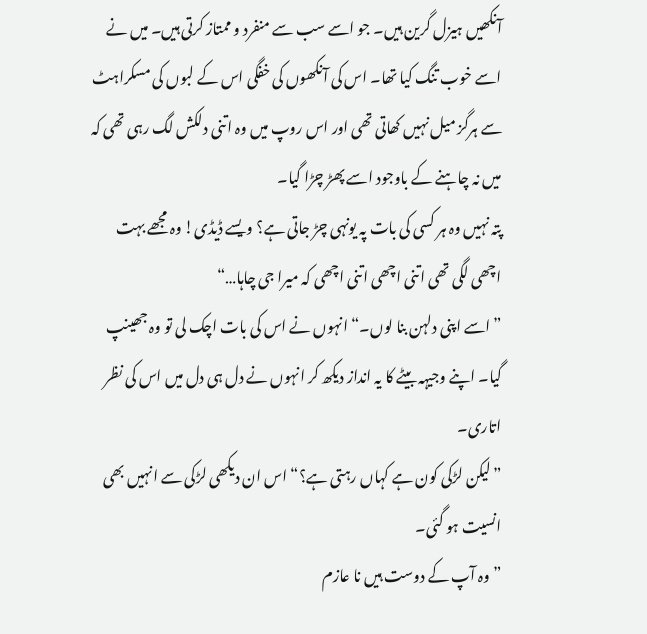آنکھیں ہیزل گرین ہیں۔ جو اسے سب سے منفرد و ممتاز کرتی ہیں۔ میں نے اسے خوب تنگ کیا تھا۔ اس کی آنکھوں کی خفگی اس کے لبوں کی مسکراہٹ سے ہرگز میل نہیں کھاتی تھی اور اس روپ میں وہ اتنی دلکش لگ رہی تھی کہ میں نہ چاہنے کے باوجود اسے پھڑ چڑا گیا۔
پتہ نہیں وہ ہر کسی کی بات پہ یونہی چڑ جاتی ہے؟ ویسے ڈیڈی! وہ مجھے بہت اچھی لگی تھی اتنی اچھی اتنی اچھی کہ میرا جی چاہا…“
”اسے اپنی دلہن بنا لوں۔“ انہوں نے اس کی بات اچک لی تو وہ جھینپ گیا۔ اپنے وجیہہ بیٹے کا یہ انداز دیکھ کر انہوں نے دل ہی دل میں اس کی نظر اتاری۔
”لیکن لڑکی کون ہے کہاں رہتی ہے؟“ اس ان دیکھی لڑکی سے انہیں بھی انسیت ہو گئی۔
”وہ آپ کے دوست ہیں نا عازم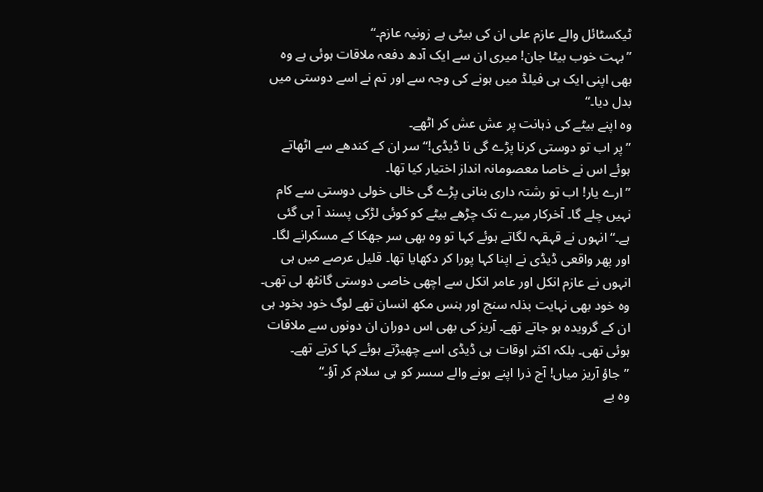ٹیکسٹائل والے عازم علی ان کی بیٹی ہے زونیہ عازم۔“
”بہت خوب بیٹا جان! میری ان سے ایک آدھ دفعہ ملاقات ہوئی ہے وہ بھی اپنی ایک ہی فیلڈ میں ہونے کی وجہ سے اور تم نے اسے دوستی میں بدل دیا۔“
وہ اپنے بیٹے کی ذہانت پر عش عش کر اٹھے۔
”پر اب تو دوستی کرنا پڑے گی نا ڈیڈی!“ سر ان کے کندھے سے اٹھاتے ہوئے اس نے خاصا معصومانہ انداز اختیار کیا تھا۔
”ارے یار! اب تو رشتہ داری بنانی پڑے گی خالی خولی دوستی سے کام نہیں چلے گا۔ آخرکار میرے نک چڑھے بیٹے کو کوئی لڑکی پسند آ ہی گئی ہے۔“ انہوں نے قہقہہ لگاتے ہوئے کہا تو وہ بھی سر جھکا کے مسکرانے لگا۔
اور پھر واقعی ڈیڈی نے اپنا کہا پورا کر دکھایا تھا۔ قلیل عرصے میں ہی انہوں نے عازم انکل اور عامر انکل سے اچھی خاصی دوستی گانٹھ لی تھی۔
وہ خود بھی نہایت بذلہ سنج اور ہنس مکھ انسان تھے لوگ خود بخود ہی ان کے گرویدہ ہو جاتے تھے۔ آریز کی بھی اس دوران ان دونوں سے ملاقات ہوئی تھی۔ بلکہ اکثر اوقات ہی ڈیڈی اسے چھیڑتے ہوئے کہا کرتے تھے۔
”جاؤ آریز میاں! آج ذرا اپنے ہونے والے سسر کو ہی سلام کر آؤ۔“
وہ بے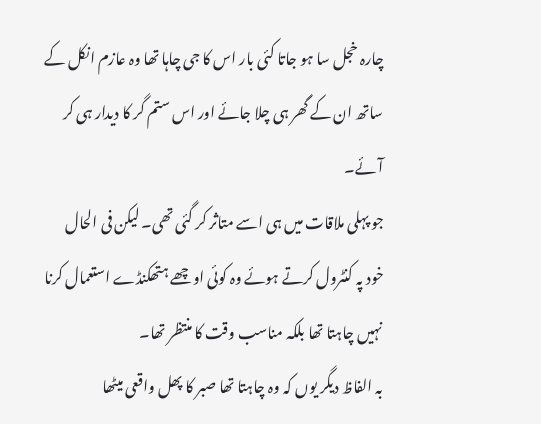چارہ خجل سا ہو جاتا کئی بار اس کا جی چاہا تھا وہ عازم انکل کے ساتھ ان کے گھر ہی چلا جائے اور اس ستم گر کا دیدار ہی کر آئے۔
جو پہلی ملاقات میں ہی اسے متاثر کر گئی تھی۔ لیکن فی الحال خود پہ کنٹرول کرتے ہوئے وہ کوئی اوچھے ہتھکنڈے استعمال کرنا نہیں چاہتا تھا بلکہ مناسب وقت کا منتظر تھا۔
بہ الفاظ دیگر یوں کہ وہ چاہتا تھا صبر کا پھل واقعی میٹھا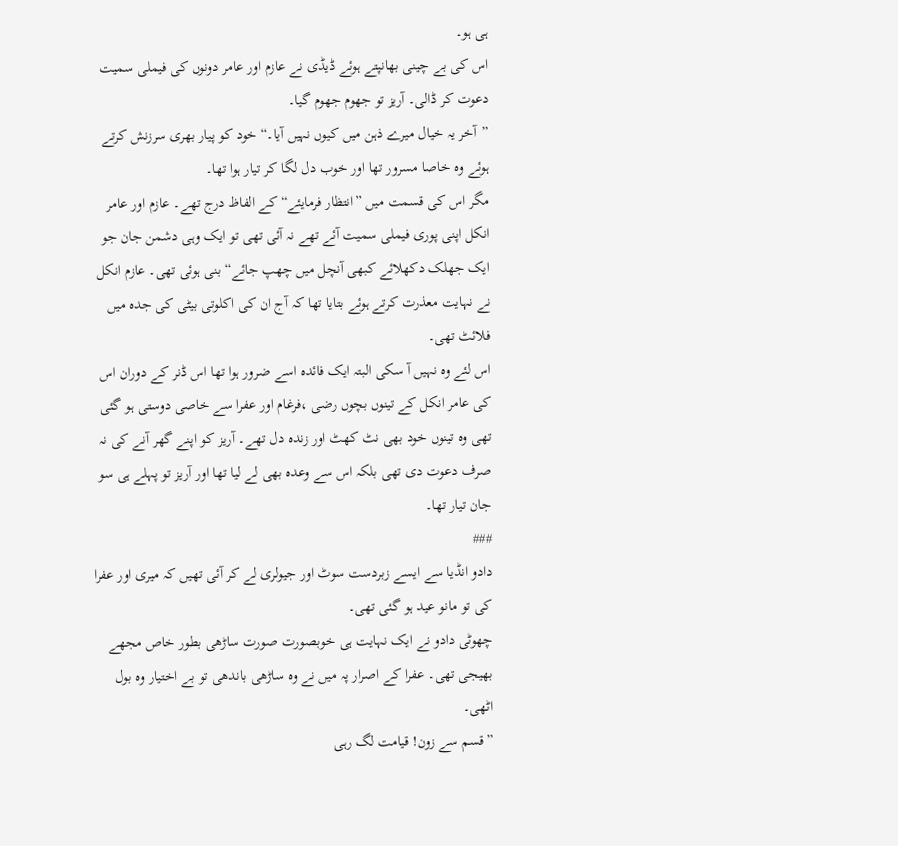ہی ہو۔
اس کی بے چینی بھانپتے ہوئے ڈیڈی نے عازم اور عامر دونوں کی فیملی سمیت دعوت کر ڈالی۔ آریز تو جھوم جھوم گیا۔
”آخر یہ خیال میرے ذہن میں کیوں نہیں آیا۔“ خود کو پیار بھری سرزنش کرتے ہوئے وہ خاصا مسرور تھا اور خوب دل لگا کر تیار ہوا تھا۔
مگر اس کی قسمت میں ”انتظار فرمایئے“ کے الفاظ درج تھے۔ عازم اور عامر انکل اپنی پوری فیملی سمیت آئے تھے نہ آئی تھی تو ایک وہی دشمن جان جو ایک جھلک دکھلائے کبھی آنچل میں چھپ جائے“ بنی ہوئی تھی۔ عازم انکل نے نہایت معذرت کرتے ہوئے بتایا تھا کہ آج ان کی اکلوتی بیٹی کی جدہ میں فلائٹ تھی۔
اس لئے وہ نہیں آ سکی البتہ ایک فائدہ اسے ضرور ہوا تھا اس ڈنر کے دوران اس کی عامر انکل کے تینوں بچوں رضی ،فرغام اور عفرا سے خاصی دوستی ہو گئی تھی وہ تینوں خود بھی نٹ کھٹ اور زندہ دل تھے۔ آریز کو اپنے گھر آنے کی نہ صرف دعوت دی تھی بلکہ اس سے وعدہ بھی لے لیا تھا اور آریز تو پہلے ہی سو جان تیار تھا۔
###
دادو انڈیا سے ایسے زبردست سوٹ اور جیولری لے کر آئی تھیں کہ میری اور عفرا کی تو مانو عید ہو گئی تھی۔
چھوٹی دادو نے ایک نہایت ہی خوبصورت صورت ساڑھی بطور خاص مجھے بھیجی تھی۔ عفرا کے اصرار پہ میں نے وہ ساڑھی باندھی تو بے اختیار وہ بول اٹھی۔
”قسم سے زون! قیامت لگ رہی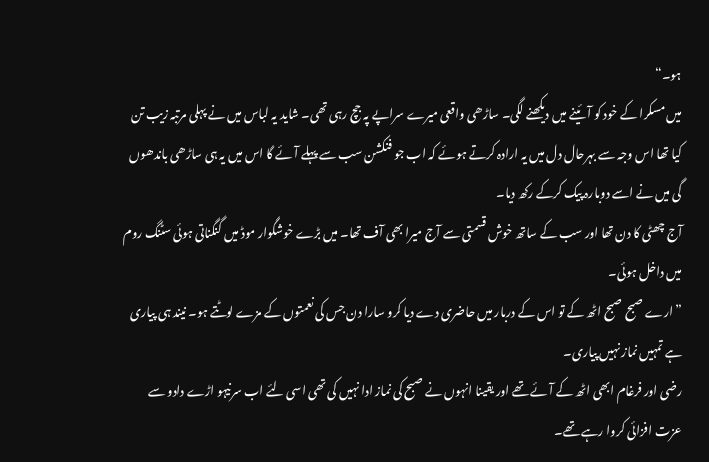ہو۔“
میں مسکرا کے خود کو آئینے میں دیکھنے لگی۔ ساڑھی واقعی میرے سراپے پہ جچ رہی تھی۔ شاید یہ لباس میں نے پہلی مرتبہ زیب تن کیا تھا اس وجہ سے بہرحال دل میں یہ ارادہ کرتے ہوئے کہ اب جو فنکشن سب سے پہلے آئے گا اس میں یہ ہی ساڑھی باندھوں گی میں نے اسے دوبارہ پیک کرکے رکھ دیا۔
آج چھٹی کا دن تھا اور سب کے ساتھ خوش قسمتی سے آج میرا بھی آف تھا۔ میں بڑے خوشگوار موڈ میں گنگناتی ہوئی سٹنگ روم میں داخل ہوئی۔
”ارے صبح صبح اٹھ کے تو اس کے دربار میں حاضری دے دیا کرو سارا دن جس کی نعمتوں کے مزے لوٹتے ہو۔ نیند ہی پیاری ہے تمہیں نماز نہیں پیاری۔
رضی اور فرغام ابھی اٹھ کے آئے تھے اور یقینا انہوں نے صبح کی نماز ادا نہیں کی تھی اسی لئے اب سرنیہو اڑے دادو سے عزت افزائی کروا رہے تھے۔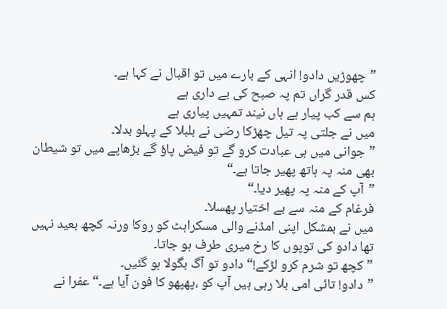”چھوڑیں دادو! انہی کے بارے میں تو اقبال نے کہا ہے۔
کس قدر گراں تم پہ صبح کی بے داری ہے
ہم سے کب پیار ہے ہاں نیند تمہیں پیاری ہے
میں نے جلتی پہ تیل چھڑکا رضی نے بلبلا کے پہلو بدلا۔
”جوانی میں ہی عبادت کرو گے تو فیض پاؤ گے بڑھاپے میں تو شیطان بھی منہ پہ ہاتھ پھیر جاتا ہے۔“
”آپ کے منہ پہ پھیر دیا۔“
فرغام کے منہ سے بے اختیار پھسلا۔
میں نے بمشکل اپنی امڈنے والی مسکراہٹ کو روکا ورنہ کچھ بعید نہیں تھا دادو کی توپوں کا رخ میری طرف ہو جاتا۔
”کچھ تو شرم کرو لڑکے!“ دادو تو آگ بگولا ہو گئیں۔
”دادو! تائی امی بلا رہی ہیں آپ کو ،پھپھو کا فون آیا ہے۔“ عفرا نے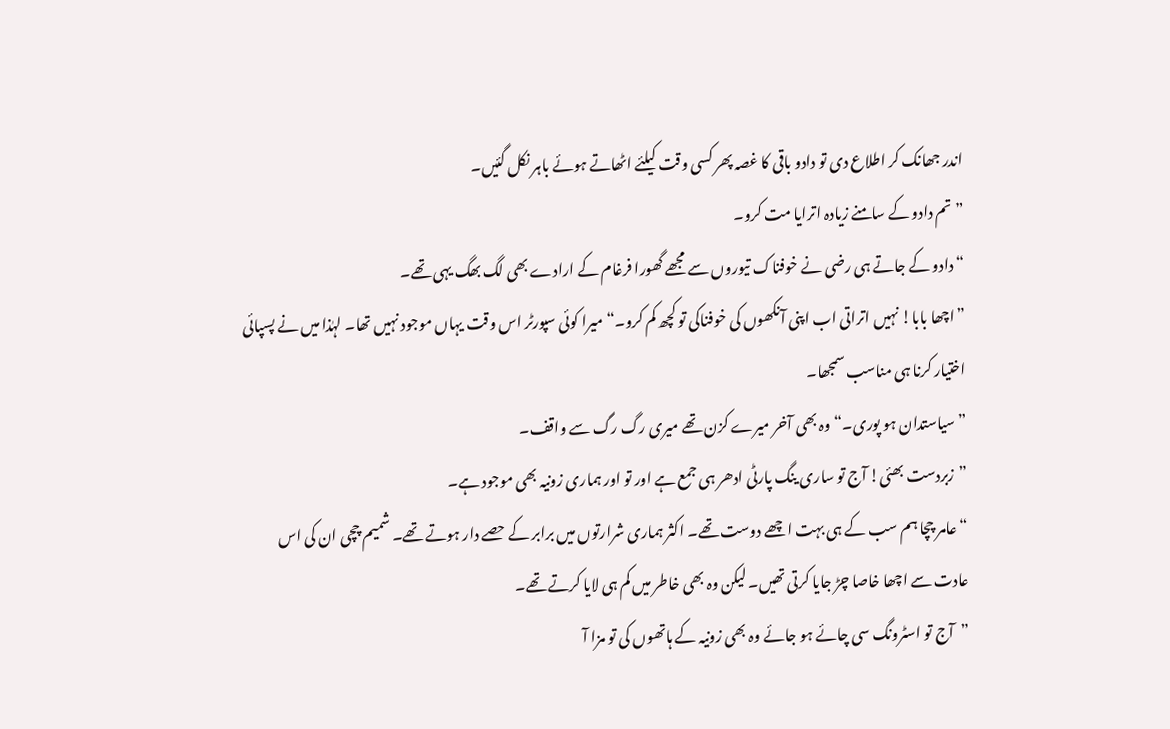اندر جھانک کر اطلاع دی تو دادو باقی کا غصہ پھر کسی وقت کیلئے اٹھاتے ہوئے باہر نکل گئیں۔
”تم دادو کے سامنے زیادہ اترایا مت کرو۔
“ دادو کے جاتے ہی رضی نے خوفناک تیوروں سے مجھے گھورا فرغام کے ارادے بھی لگ بھگ یہی تھے۔
”اچھا بابا! نہیں اتراتی اب اپنی آنکھوں کی خوفناکی تو کچھ کم کرو۔“ میرا کوئی سپورٹر اس وقت یہاں موجود نہیں تھا۔ لہٰذا میں نے پسپائی اختیار کرنا ہی مناسب سمجھا۔
”سیاستدان ہو پوری۔“ وہ بھی آخر میرے کزن تھے میری رگ رگ سے واقف۔
”زبردست بھئی! آج تو ساری ینگ پارٹی ادھر ہی جمع ہے اور تو اور ہماری زونیہ بھی موجود ہے۔
“ عامر چچا ہم سب کے ہی بہت اچھے دوست تھے۔ اکثر ہماری شرارتوں میں برابر کے حصے دار ہوتے تھے۔ شمیم چچی ان کی اس عادت سے اچھا خاصا چڑ جایا کرتی تھیں۔ لیکن وہ بھی خاطر میں کم ہی لایا کرتے تھے۔
”آج تو اسٹرونگ سی چائے ہو جائے وہ بھی زونیہ کے ہاتھوں کی تو مزا آ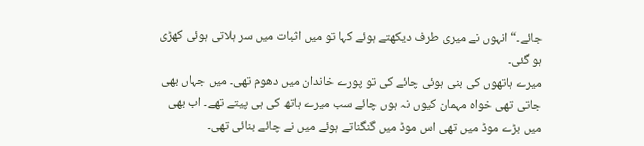جائے۔“ انہوں نے میری طرف دیکھتے ہوئے کہا تو میں اثبات میں سر ہلاتی ہوئی کھڑی ہو گئی۔
میرے ہاتھوں کی بنی ہوئی چائے کی تو پورے خاندان میں دھوم تھی۔ میں جہاں بھی جاتی تھی خواہ مہمان کیوں نہ ہوں چائے سب میرے ہاتھ کی ہی پیتے تھے۔ اب بھی میں بڑے موڈ میں تھی اس موڈ میں گنگناتے ہوئے میں نے چائے بنائی تھی۔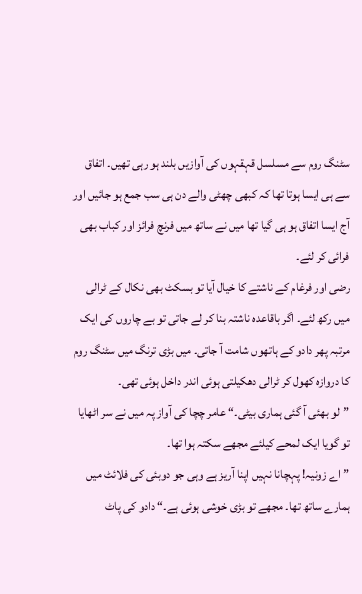سٹنگ روم سے مسلسل قہقہوں کی آوازیں بلند ہو رہی تھیں۔ اتفاق سے ہی ایسا ہوتا تھا کہ کبھی چھٹی والے دن ہی سب جمع ہو جائیں اور آج ایسا اتفاق ہو ہی گیا تھا میں نے ساتھ میں فرنچ فرائز اور کباب بھی فرائی کر لئے۔
رضی اور فرغام کے ناشتے کا خیال آیا تو بسکٹ بھی نکال کے ٹرالی میں رکھ لئے۔ اگر باقاعدہ ناشتہ بنا کر لے جاتی تو بے چاروں کی ایک مرتبہ پھر دادو کے ہاتھوں شامت آ جاتی۔ میں بڑی ترنگ میں سٹنگ روم کا دروازہ کھول کر ٹرالی دھکیلتی ہوئی اندر داخل ہوئی تھی۔
”لو بھئی آ گئی ہماری بیٹی۔“ عامر چچا کی آواز پہ میں نے سر اٹھایا تو گویا ایک لمحے کیلئے مجھے سکتہ ہوا تھا۔
”اے زونیہ! پہچانا نہیں اپنا آریز ہے وہی جو دوبئی کی فلائٹ میں ہمارے ساتھ تھا۔ مجھے تو بڑی خوشی ہوئی ہے۔“ دادو کی پاٹ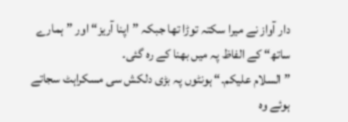دار آواز نے میرا سکتہ توڑا تھا جبکہ ”اپنا آریز“ اور ”ہمارے ساتھ“ کے الفاظ پہ میں بھنا کے رہ گئی۔
”السلام علیکم۔“ ہونٹوں پہ بڑی دلکش سی مسکراہٹ سجاتے ہوئے وہ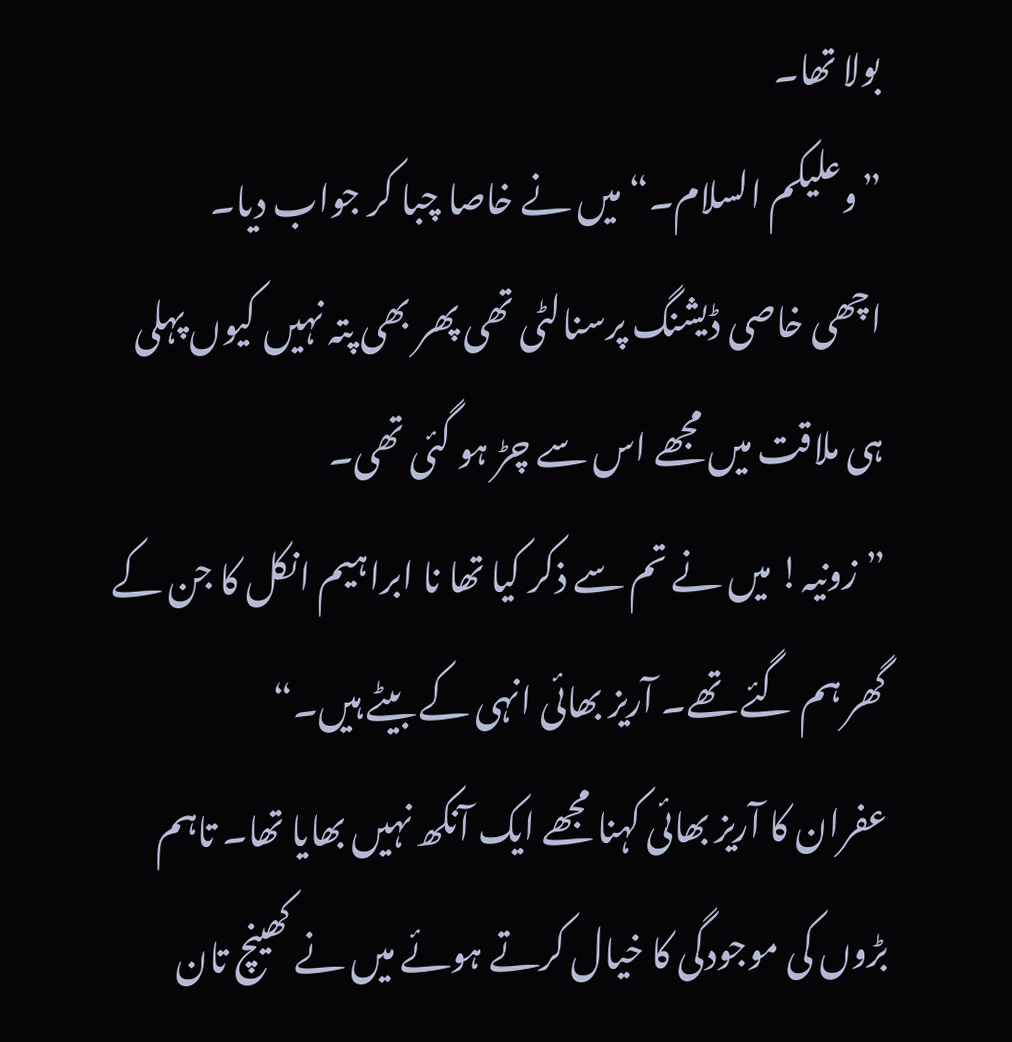بولا تھا۔
”وعلیکم السلام۔“ میں نے خاصا چبا کر جواب دیا۔
اچھی خاصی ڈیشنگ پرسنالٹی تھی پھر بھی پتہ نہیں کیوں پہلی ہی ملاقت میں مجھے اس سے چڑ ہو گئی تھی۔
”زونیہ! میں نے تم سے ذکر کیا تھا نا ابراہیم انکل کا جن کے گھر ہم گئے تھے۔ آریز بھائی انہی کے بیٹے ہیں۔“
عفران کا آریز بھائی کہنا مجھے ایک آنکھ نہیں بھایا تھا۔ تاہم بڑوں کی موجودگی کا خیال کرتے ہوئے میں نے کھینچ تان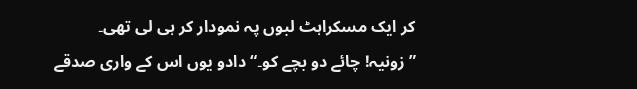کر ایک مسکراہٹ لبوں پہ نمودار کر ہی لی تھی۔
”زونیہ! چائے دو بچے کو۔“ دادو یوں اس کے واری صدقے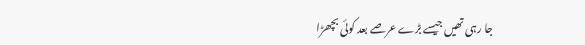جا رہی تھیں جیسے بڑے عرصے بعد کوئی بچھڑا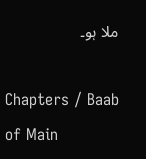ملا ہو۔

Chapters / Baab of Main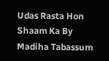Udas Rasta Hon Shaam Ka By Madiha Tabassum